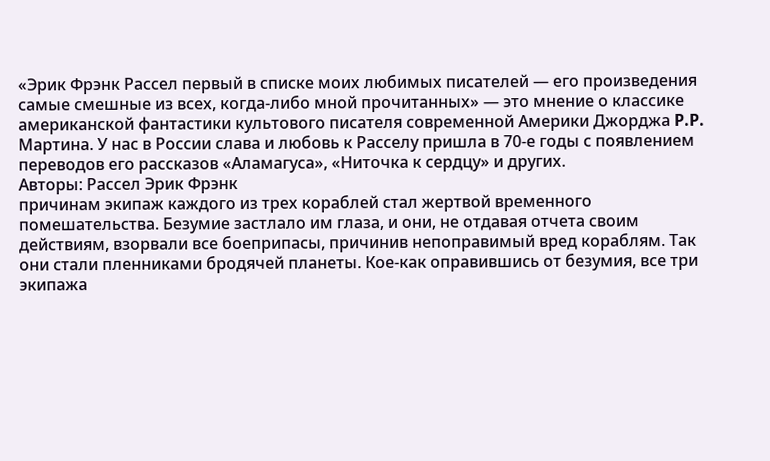«Эрик Фрэнк Рассел первый в списке моих любимых писателей — его произведения самые смешные из всех, когда-либо мной прочитанных» — это мнение о классике американской фантастики культового писателя современной Америки Джорджа P.P. Мартина. У нас в России слава и любовь к Расселу пришла в 70-е годы с появлением переводов его рассказов «Аламагуса», «Ниточка к сердцу» и других.
Авторы: Рассел Эрик Фрэнк
причинам экипаж каждого из трех кораблей стал жертвой временного помешательства. Безумие застлало им глаза, и они, не отдавая отчета своим действиям, взорвали все боеприпасы, причинив непоправимый вред кораблям. Так они стали пленниками бродячей планеты. Кое-как оправившись от безумия, все три экипажа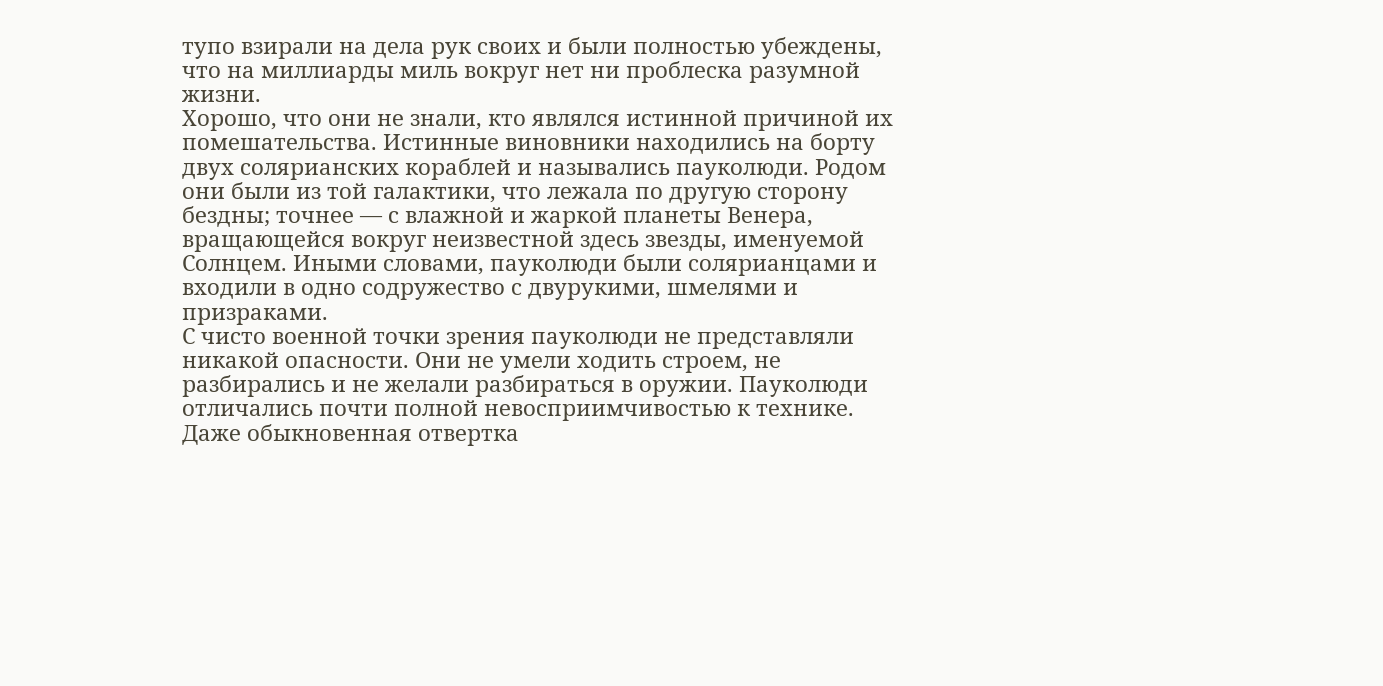тупо взирали на дела рук своих и были полностью убеждены, что на миллиарды миль вокруг нет ни проблеска разумной жизни.
Хорошо, что они не знали, кто являлся истинной причиной их помешательства. Истинные виновники находились на борту двух солярианских кораблей и назывались пауколюди. Родом они были из той галактики, что лежала по другую сторону бездны; точнее — с влажной и жаркой планеты Венера, вращающейся вокруг неизвестной здесь звезды, именуемой Солнцем. Иными словами, пауколюди были солярианцами и входили в одно содружество с двурукими, шмелями и призраками.
С чисто военной точки зрения пауколюди не представляли никакой опасности. Они не умели ходить строем, не разбирались и не желали разбираться в оружии. Пауколюди отличались почти полной невосприимчивостью к технике. Даже обыкновенная отвертка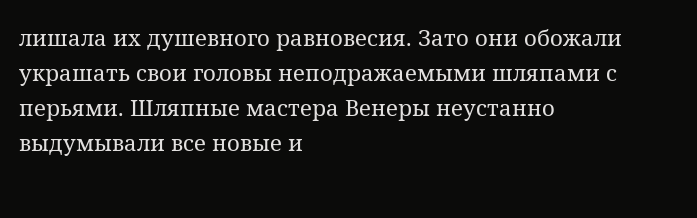лишала их душевного равновесия. Зато они обожали украшать свои головы неподражаемыми шляпами с перьями. Шляпные мастера Венеры неустанно выдумывали все новые и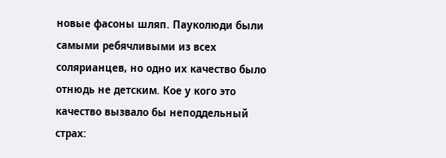новые фасоны шляп. Пауколюди были самыми ребячливыми из всех солярианцев, но одно их качество было отнюдь не детским. Кое у кого это качество вызвало бы неподдельный страх: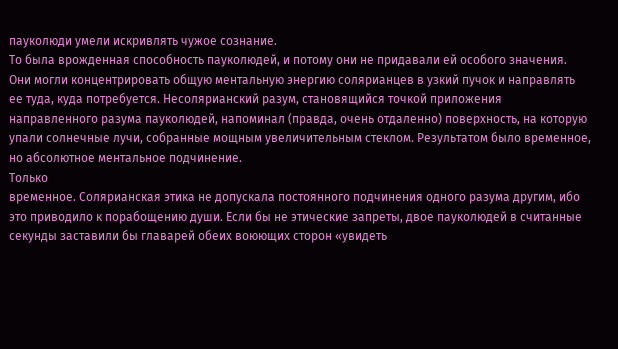пауколюди умели искривлять чужое сознание.
То была врожденная способность пауколюдей, и потому они не придавали ей особого значения. Они могли концентрировать общую ментальную энергию солярианцев в узкий пучок и направлять ее туда, куда потребуется. Несолярианский разум, становящийся точкой приложения направленного разума пауколюдей, напоминал (правда, очень отдаленно) поверхность, на которую упали солнечные лучи, собранные мощным увеличительным стеклом. Результатом было временное, но абсолютное ментальное подчинение.
Только
временное. Солярианская этика не допускала постоянного подчинения одного разума другим, ибо это приводило к порабощению души. Если бы не этические запреты, двое пауколюдей в считанные секунды заставили бы главарей обеих воюющих сторон «увидеть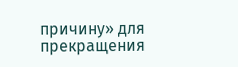причину» для прекращения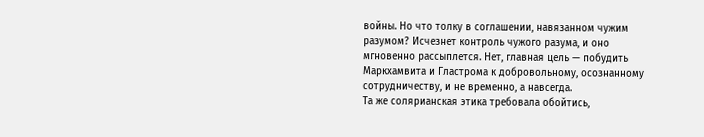войны. Но что толку в соглашении, навязанном чужим разумом? Исчезнет контроль чужого разума, и оно мгновенно рассыплется. Нет, главная цель — побудить Маркхамвита и Гластрома к добровольному, осознанному сотрудничеству, и не временно, а навсегда.
Та же солярианская этика требовала обойтись,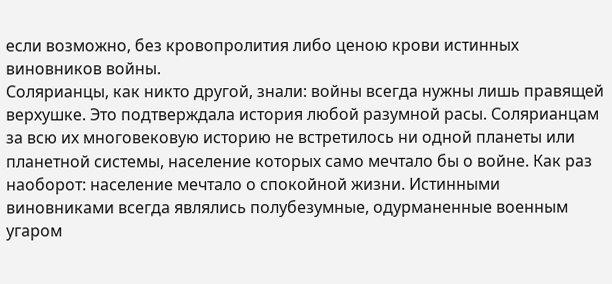если возможно, без кровопролития либо ценою крови истинных виновников войны.
Солярианцы, как никто другой, знали: войны всегда нужны лишь правящей верхушке. Это подтверждала история любой разумной расы. Солярианцам за всю их многовековую историю не встретилось ни одной планеты или планетной системы, население которых само мечтало бы о войне. Как раз наоборот: население мечтало о спокойной жизни. Истинными виновниками всегда являлись полубезумные, одурманенные военным угаром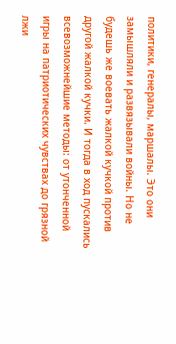политики, генералы, маршалы. Это они замышляли и развязывали войны. Но не будешь же воевать жалкой кучкой против другой жалкой кучки. И тогда в ход пускались всевозможнейшие методы: от утонченной игры на патриотических чувствах до грязной лжи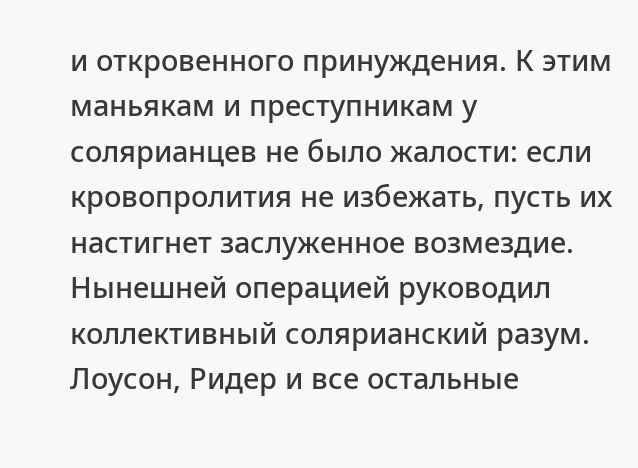и откровенного принуждения. К этим маньякам и преступникам у солярианцев не было жалости: если кровопролития не избежать, пусть их настигнет заслуженное возмездие.
Нынешней операцией руководил коллективный солярианский разум. Лоусон, Ридер и все остальные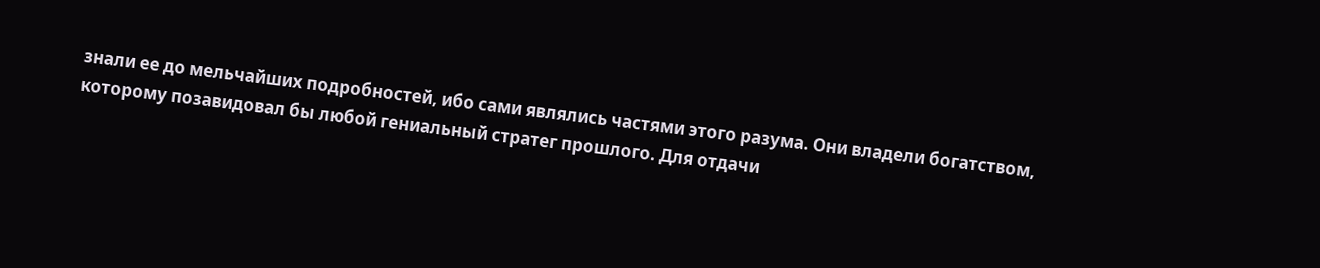знали ее до мельчайших подробностей, ибо сами являлись частями этого разума. Они владели богатством, которому позавидовал бы любой гениальный стратег прошлого. Для отдачи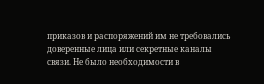приказов и распоряжений им не требовались доверенные лица или секретные каналы связи. Не было необходимости в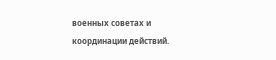военных советах и координации действий.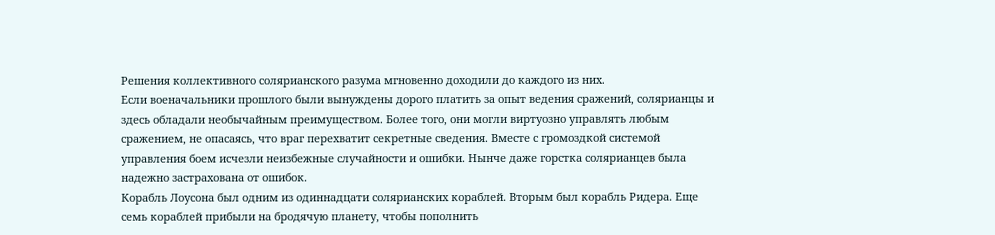Решения коллективного солярианского разума мгновенно доходили до каждого из них.
Если военачальники прошлого были вынуждены дорого платить за опыт ведения сражений, солярианцы и здесь обладали необычайным преимуществом. Более того, они могли виртуозно управлять любым сражением, не опасаясь, что враг перехватит секретные сведения. Вместе с громоздкой системой управления боем исчезли неизбежные случайности и ошибки. Нынче даже горстка солярианцев была надежно застрахована от ошибок.
Корабль Лоусона был одним из одиннадцати солярианских кораблей. Вторым был корабль Ридера. Еще семь кораблей прибыли на бродячую планету, чтобы пополнить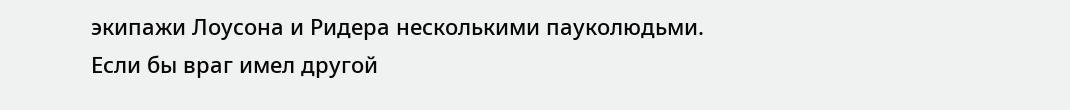экипажи Лоусона и Ридера несколькими пауколюдьми. Если бы враг имел другой